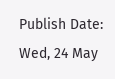Publish Date: Wed, 24 May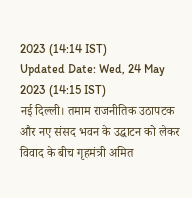2023 (14:14 IST)
Updated Date: Wed, 24 May 2023 (14:15 IST)
नई दिल्ली। तमाम राजनीतिक उठापटक और नए संसद भवन के उद्धाटन को लेकर विवाद के बीच गृहमंत्री अमित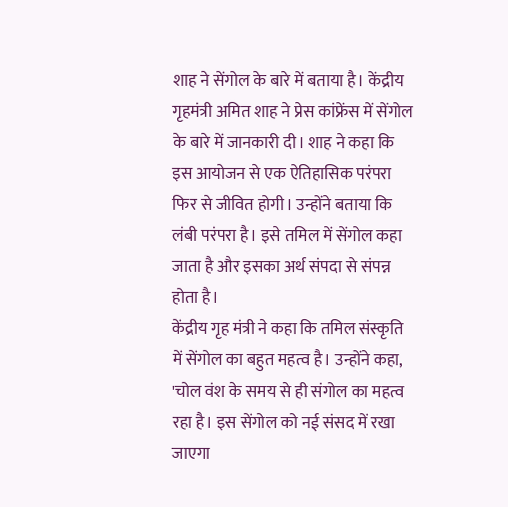शाह ने सेंगोल के बारे में बताया है। केंद्रीय गृहमंत्री अमित शाह ने प्रेस कांफ्रेंस में सेंगोल के बारे में जानकारी दी। शाह ने कहा कि इस आयोजन से एक ऐतिहासिक परंपरा फिर से जीवित होगी। उन्होंने बताया कि लंबी परंपरा है। इसे तमिल में सेंगोल कहा जाता है और इसका अर्थ संपदा से संपन्न होता है।
केंद्रीय गृह मंत्री ने कहा कि तमिल संस्कृति में सेंगोल का बहुत महत्व है। उन्होंने कहा, 'चोल वंश के समय से ही संगोल का महत्व रहा है। इस सेंगोल को नई संसद में रखा जाएगा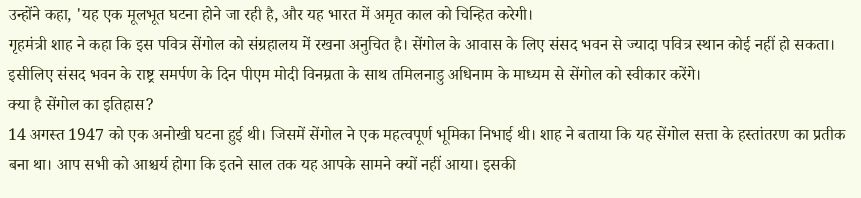उन्होंने कहा, 'यह एक मूलभूत घटना होने जा रही है, और यह भारत में अमृत काल को चिन्हित करेगी।
गृहमंत्री शाह ने कहा कि इस पवित्र सेंगोल को संग्रहालय में रखना अनुचित है। सेंगोल के आवास के लिए संसद भवन से ज्यादा पवित्र स्थान कोई नहीं हो सकता। इसीलिए संसद भवन के राष्ट्र समर्पण के दिन पीएम मोदी विनम्रता के साथ तमिलनाडु अधिनाम के माध्यम से सेंगोल को स्वीकार करेंगे।
क्या है सेंगोल का इतिहास?
14 अगस्त 1947 को एक अनोखी घटना हुई थी। जिसमें सेंगोल ने एक महत्वपूर्ण भूमिका निभाई थी। शाह ने बताया कि यह सेंगोल सत्ता के हस्तांतरण का प्रतीक बना था। आप सभी को आश्चर्य होगा कि इतने साल तक यह आपके सामने क्यों नहीं आया। इसकी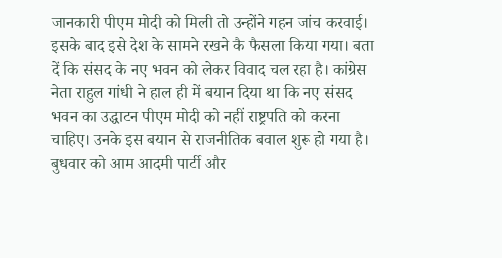जानकारी पीएम मोदी को मिली तो उन्होंने गहन जांच करवाई। इसके बाद इसे देश के सामने रखने कै फैसला किया गया। बता दें कि संसद के नए भवन को लेकर विवाद चल रहा है। कांग्रेस नेता राहुल गांधी ने हाल ही में बयान दिया था कि नए संसद भवन का उद्धाटन पीएम मोदी को नहीं राष्ट्रपति को करना चाहिए। उनके इस बयान से राजनीतिक बवाल शुरू हो गया है। बुधवार को आम आदमी पार्टी और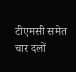टीएमसी समेत चार दलों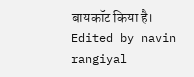बायकॉट किया है।
Edited by navin rangiyal